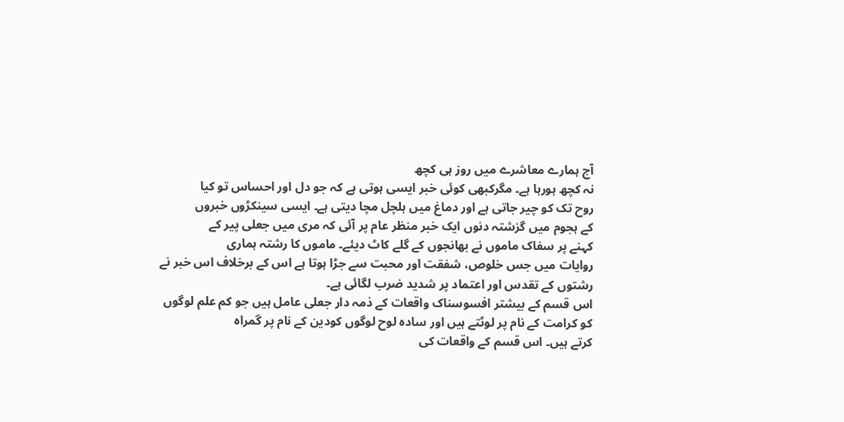آج ہمارے معاشرے میں روز ہی کچھ
نہ کچھ ہورہا ہے۔ مگرکبھی کوئی خبر ایسی ہوتی ہے کہ جو دل اور احساس تو کیا
روح تک کو چیر جاتی ہے اور دماغ میں ہلچل مچا دیتی ہے۔ ایسی سینکڑوں خبروں
کے ہجوم میں گزشتہ دنوں ایک خبر منظر عام پر آئی کہ مری میں جعلی پیر کے
کہنے پر سفاک ماموں نے بھانجوں کے گلے کاٹ دیئے۔ ماموں کا رشتہ ہماری
روایات میں جس خلوص، شفقت اور محبت سے جڑا ہوتا ہے اس کے برخلاف اس خبر نے
رشتوں کے تقدس اور اعتماد پر شدید ضرب لگائی ہے۔
اس قسم کے بیشتر افسوسناک واقعات کے ذمہ دار جعلی عامل ہیں جو کم علم لوگوں
کو کرامت کے نام پر لوٹتے ہیں اور سادہ لوح لوگوں کودین کے نام پر گمراہ
کرتے ہیں۔ اس قسم کے واقعات کی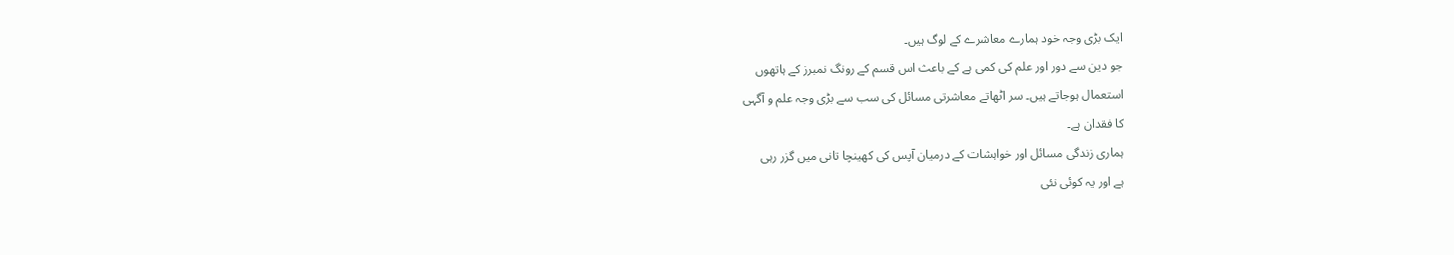ایک بڑی وجہ خود ہمارے معاشرے کے لوگ ہیں۔
جو دین سے دور اور علم کی کمی ہے کے باعث اس قسم کے رونگ نمبرز کے ہاتھوں
استعمال ہوجاتے ہیں۔ سر اٹھاتے معاشرتی مسائل کی سب سے بڑی وجہ علم و آگہی
کا فقدان ہے۔
ہماری زندگی مسائل اور خواہشات کے درمیان آپس کی کھینچا تانی میں گزر رہی
ہے اور یہ کوئی نئی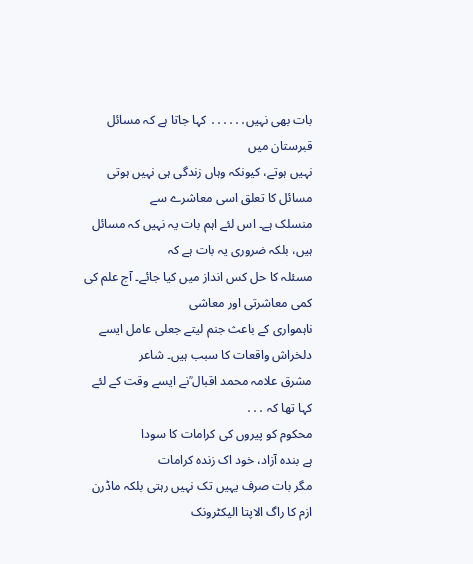بات بھی نہیں․․․․․․ کہا جاتا ہے کہ مسائل قبرستان میں
نہیں ہوتے، کیونکہ وہاں زندگی ہی نہیں ہوتی مسائل کا تعلق اسی معاشرے سے
منسلک ہے۔ اس لئے اہم بات یہ نہیں کہ مسائل ہیں، بلکہ ضروری یہ بات ہے کہ
مسئلہ کا حل کس انداز میں کیا جائے۔ آج علم کی کمی معاشرتی اور معاشی
ناہمواری کے باعث جنم لیتے جعلی عامل ایسے دلخراش واقعات کا سبب ہیں۔ شاعر
مشرق علامہ محمد اقبال ؒنے ایسے وقت کے لئے کہا تھا کہ ․․․
محکوم کو پیروں کی کرامات کا سودا
ہے بندہ آزاد، خود اک زندہ کرامات
مگر بات صرف یہیں تک نہیں رہتی بلکہ ماڈرن ازم کا راگ الاپتا الیکٹرونک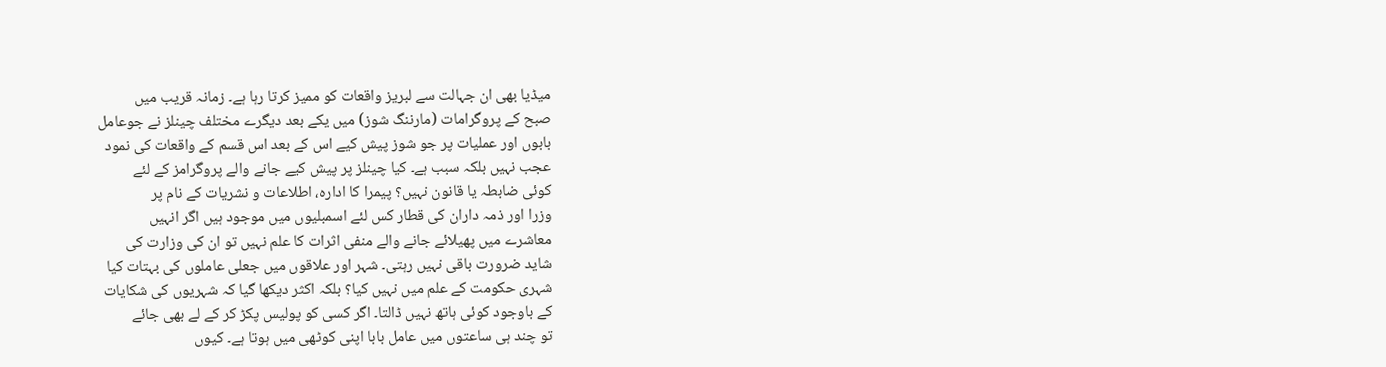میڈیا بھی ان جہالت سے لبریز واقعات کو ممیز کرتا رہا ہے۔ زمانہ قریب میں
صبح کے پروگرامات (مارننگ شوز) میں یکے بعد دیگرے مختلف چینلز نے جوعامل
بابوں اور عملیات پر جو شوز پیش کیے اس کے بعد اس قسم کے واقعات کی نمود
عجب نہیں بلکہ سبب ہے۔ کیا چینلز پر پیش کیے جانے والے پروگرامز کے لئے
کوئی ضابطہ یا قانون نہیں؟ پیمرا کا ادارہ، اطلاعات و نشریات کے نام پر
وزرا اور ذمہ داران کی قطار کس لئے اسمبلیوں میں موجود ہیں اگر انہیں
معاشرے میں پھیلائے جانے والے منفی اثرات کا علم نہیں تو ان کی وزارت کی
شاید ضرورت باقی نہیں رہتی۔ شہر اور علاقوں میں جعلی عاملوں کی بہتات کیا
شہری حکومت کے علم میں نہیں کیا؟ بلکہ اکثر دیکھا گیا کہ شہریوں کی شکایات
کے باوجود کوئی ہاتھ نہیں ڈالتا۔ اگر کسی کو پولیس پکڑ کر کے لے بھی جائے
تو چند ہی ساعتوں میں عامل بابا اپنی کوٹھی میں ہوتا ہے۔ کیوں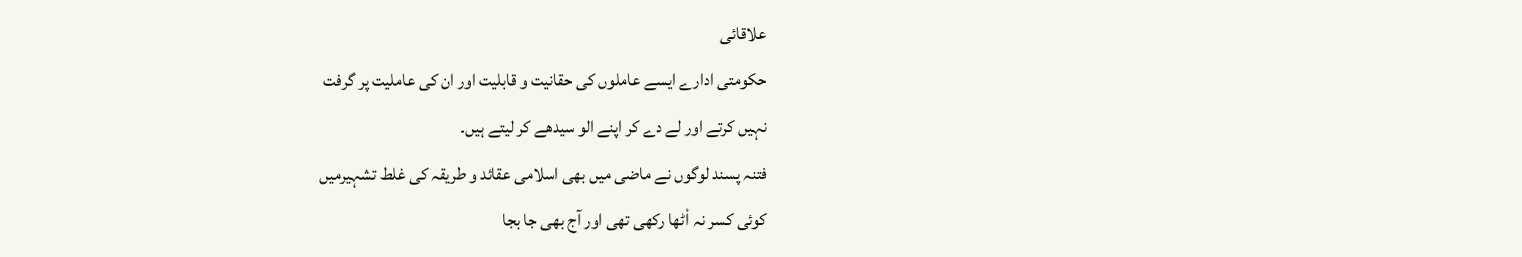علاقائی
حکومتی ادارے ایسے عاملوں کی حقانیت و قابلیت اور ان کی عاملیت پر گرفت
نہیں کرتے اور لے دے کر اپنے الو سیدھے کر لیتے ہیں۔
فتنہ پسند لوگوں نے ماضی میں بھی اسلامی عقائد و طریقہ کی غلط تشہیرمیں
کوئی کسر نہ اْٹھا رکھی تھی اور آج بھی جا بجا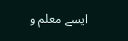ایسے معلم و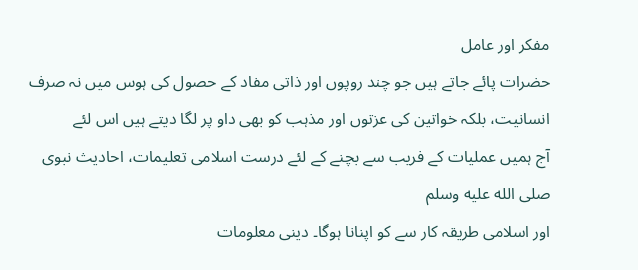مفکر اور عامل
حضرات پائے جاتے ہیں جو چند روپوں اور ذاتی مفاد کے حصول کی ہوس میں نہ صرف
انسانیت، بلکہ خواتین کی عزتوں اور مذہب کو بھی داو پر لگا دیتے ہیں اس لئے
آج ہمیں عملیات کے فریب سے بچنے کے لئے درست اسلامی تعلیمات، احادیث نبوی صلى الله عليه وسلم
اور اسلامی طریقہ کار سے کو اپنانا ہوگا۔ دینی معلومات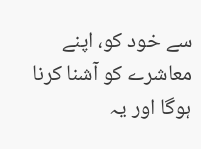سے خود کو، اپنے
معاشرے کو آشنا کرنا ہوگا اور یہ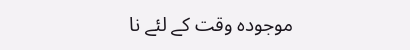موجودہ وقت کے لئے نا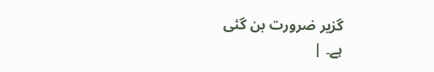گزیر ضرورت بن گئی
ہے۔ |